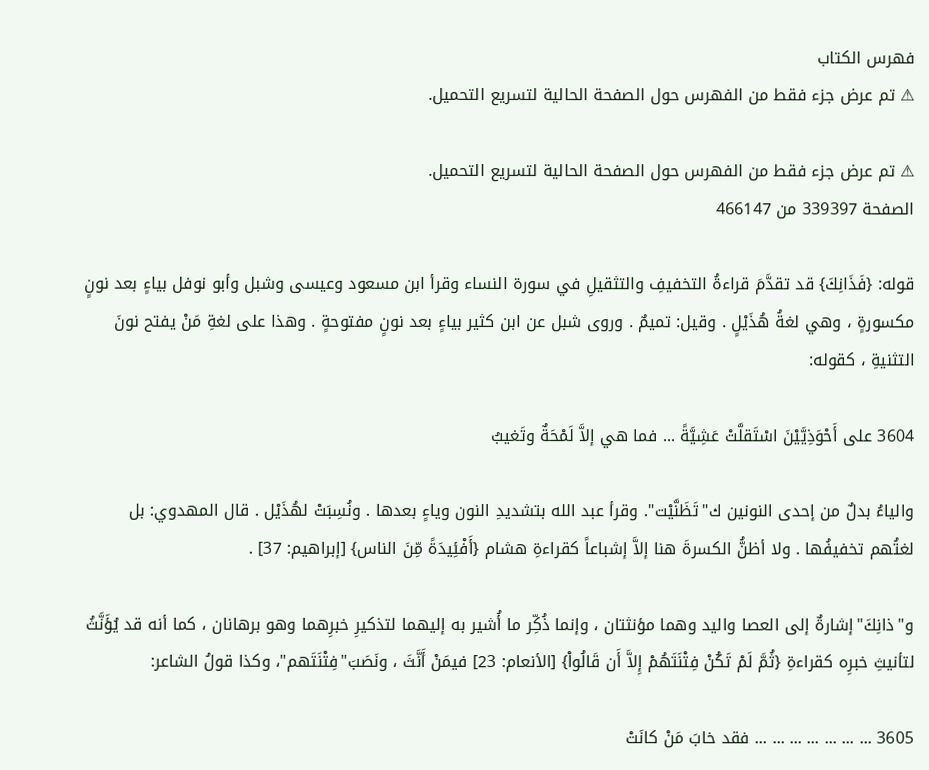فهرس الكتاب
⚠ تم عرض جزء فقط من الفهرس حول الصفحة الحالية لتسريع التحميل.

⚠ تم عرض جزء فقط من الفهرس حول الصفحة الحالية لتسريع التحميل.
الصفحة 339397 من 466147

قوله: {فَذَانِكَ} قد تقدَّمَ قراءةُ التخفيفِ والتثقيلِ في سورة النساء وقرأ ابن مسعود وعيسى وشبل وأبو نوفل بياءٍ بعد نونٍ مكسورةٍ ، وهي لغةُ هُذَيْلٍ . وقيل: تميمٌ . وروى شبل عن ابن كثير بياءٍ بعد نونٍ مفتوحةٍ . وهذا على لغةِ مَنْ يفتح نونَ التثنيةِ ، كقوله:

3604 على أَحْوَذِيَّيْنَ اسْتَقلَّتْ عَشِيَّةً ... فما هي إلاَّ لَمْحَةٌ وتَغيبُ

والياءُ بدلٌ من إحدى النونين ك"تَظَنَّيْت". وقرأ عبد الله بتشديدِ النون وياءٍ بعدها . ونُسِبَتْ لهُذَيْل . قال المهدوي: بل لغتُهم تخفيفُها . ولا أظنُّ الكسرةَ هنا إلاَّ إشباعاً كقراءةِ هشام {أَفْئِيدَةً مِّنَ الناس} [إبراهيم: 37] .

و"ذانِكَ"إشارةٌ إلى العصا واليد وهما مؤنثتان ، وإنما ذُكِّر ما أُشير به إليهما لتذكيرِ خبرِهما وهو برهانان ، كما أنه قد يُؤَنَّثُ لتأنيثِ خبرِه كقراءةِ {ثُمَّ لَمْ تَكُنْ فِتْنَتَهُمْ إِلاَّ أَن قَالُواْ} [الأنعام: 23] فيمَنْ أَنَّثَ ، ونَصَبَ"فِتْنَتَهم"، وكذا قولُ الشاعر:

3605 ... ... ... ... ... ... ... فقد خابَ مَنْ كانَتْ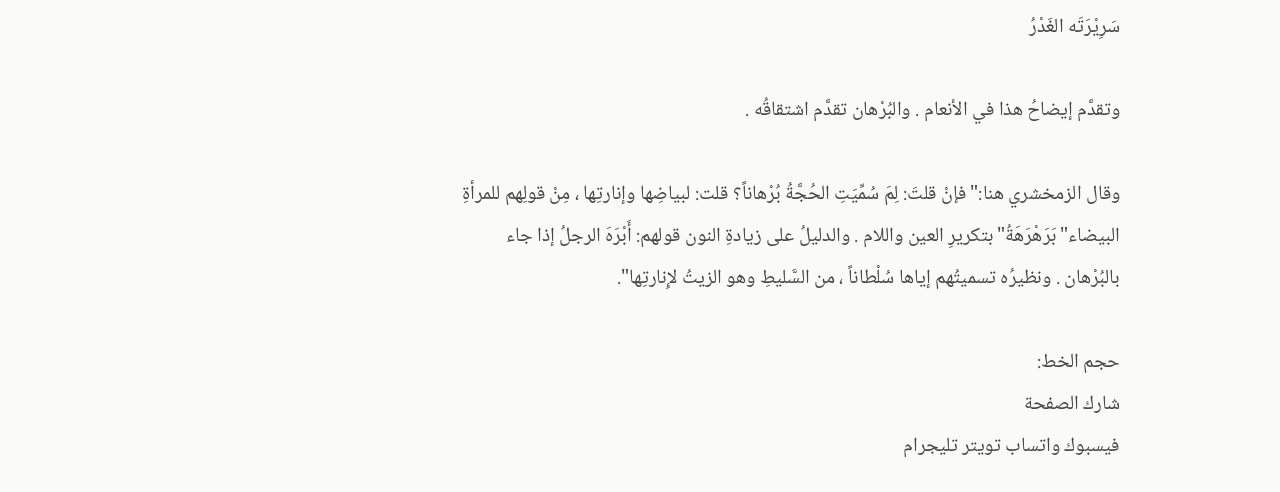سَرِيْرَتَه الغَدْرُ

وتقدَّم إيضاحُ هذا في الأنعام . والبُرْهان تقدَّم اشتقاقُه .

وقال الزمخشري هنا:"فإنْ قلتَ: لِمَ سُمِّيَتِ الحُجَّةُ بُرْهاناً؟ قلت: لبياضِها وإنارتِها ، مِنْ قولِهم للمرأةِ البيضاء"بَرَهْرَهَةُ"بتكريرِ العين واللام . والدليلُ على زيادةِ النون قولهم: أَبْرَهَ الرجلُ إذا جاء بالبُرْهان . ونظيرُه تسميتُهم إياها سُلْطاناً ، من السَّليطِ وهو الزيتُ لإِنارتِها".

حجم الخط:
شارك الصفحة
فيسبوك واتساب تويتر تليجرام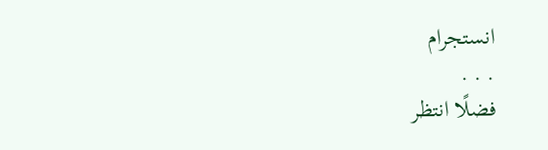انستجرام
. . .
فضلًا انتظر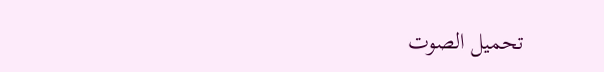تحميل الصوت